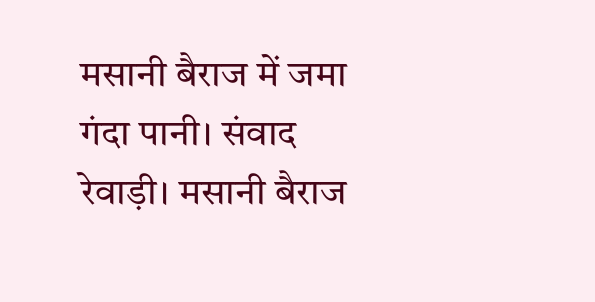मसानी बैराज में जमा गंदा पानी। संवाद
रेवाड़ी। मसानी बैराज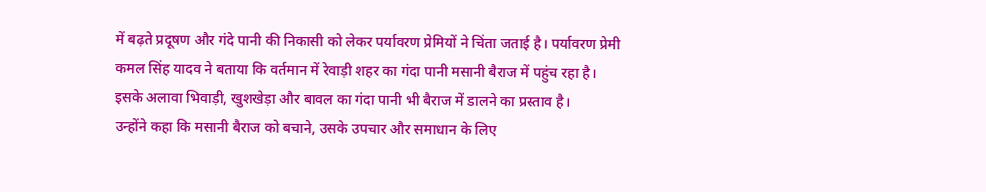में बढ़ते प्रदूषण और गंदे पानी की निकासी को लेकर पर्यावरण प्रेमियों ने चिंता जताई है। पर्यावरण प्रेमी कमल सिंह यादव ने बताया कि वर्तमान में रेवाड़ी शहर का गंदा पानी मसानी बैराज में पहुंच रहा है। इसके अलावा भिवाड़ी, खुशखेड़ा और बावल का गंदा पानी भी बैराज में डालने का प्रस्ताव है।
उन्होंने कहा कि मसानी बैराज को बचाने, उसके उपचार और समाधान के लिए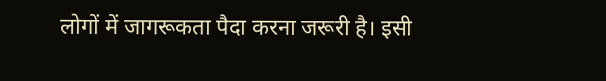लोगों में जागरूकता पैदा करना जरूरी है। इसी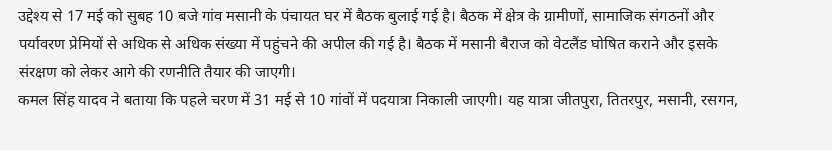उद्देश्य से 17 मई को सुबह 10 बजे गांव मसानी के पंचायत घर में बैठक बुलाई गई है। बैठक में क्षेत्र के ग्रामीणों, सामाजिक संगठनों और पर्यावरण प्रेमियों से अधिक से अधिक संख्या में पहुंचने की अपील की गई है। बैठक में मसानी बैराज को वेटलैंड घोषित कराने और इसके संरक्षण को लेकर आगे की रणनीति तैयार की जाएगी।
कमल सिंह यादव ने बताया कि पहले चरण में 31 मई से 10 गांवों में पदयात्रा निकाली जाएगी। यह यात्रा जीतपुरा, तितरपुर, मसानी, रसगन,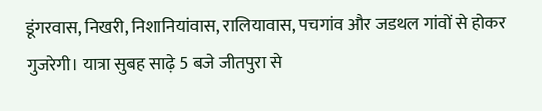डूंगरवास, निखरी, निशानियांवास, रालियावास, पचगांव और जडथल गांवों से होकर गुजरेगी। यात्रा सुबह साढ़े 5 बजे जीतपुरा से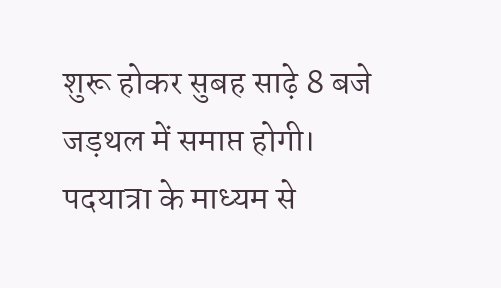शुरू होकर सुबह साढ़े 8 बजे जड़थल में समाप्त होगी। पदयात्रा के माध्यम से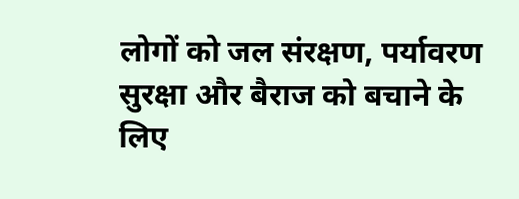लोगों को जल संरक्षण, पर्यावरण सुरक्षा और बैराज को बचाने के लिए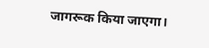जागरूक किया जाएगा।